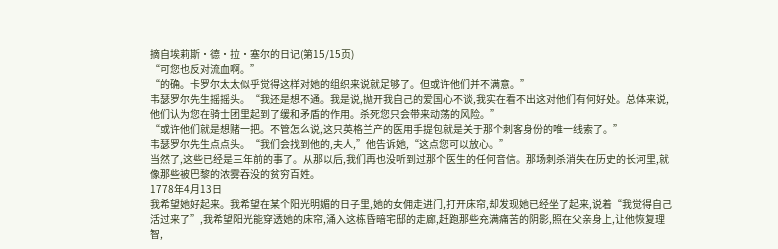摘自埃莉斯·德·拉·塞尔的日记(第15/15页)
“可您也反对流血啊。”
“的确。卡罗尔太太似乎觉得这样对她的组织来说就足够了。但或许他们并不满意。”
韦瑟罗尔先生摇摇头。“我还是想不通。我是说,抛开我自己的爱国心不谈,我实在看不出这对他们有何好处。总体来说,他们认为您在骑士团里起到了缓和矛盾的作用。杀死您只会带来动荡的风险。”
“或许他们就是想赌一把。不管怎么说,这只英格兰产的医用手提包就是关于那个刺客身份的唯一线索了。”
韦瑟罗尔先生点点头。“我们会找到他的,夫人,”他告诉她,“这点您可以放心。”
当然了,这些已经是三年前的事了。从那以后,我们再也没听到过那个医生的任何音信。那场刺杀消失在历史的长河里,就像那些被巴黎的浓雾吞没的贫穷百姓。
1778年4月13日
我希望她好起来。我希望在某个阳光明媚的日子里,她的女佣走进门,打开床帘,却发现她已经坐了起来,说着“我觉得自己活过来了”,我希望阳光能穿透她的床帘,涌入这栋昏暗宅邸的走廊,赶跑那些充满痛苦的阴影,照在父亲身上,让他恢复理智,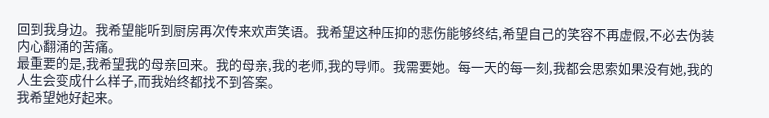回到我身边。我希望能听到厨房再次传来欢声笑语。我希望这种压抑的悲伤能够终结,希望自己的笑容不再虚假,不必去伪装内心翻涌的苦痛。
最重要的是,我希望我的母亲回来。我的母亲,我的老师,我的导师。我需要她。每一天的每一刻,我都会思索如果没有她,我的人生会变成什么样子,而我始终都找不到答案。
我希望她好起来。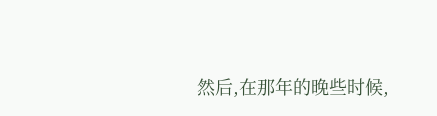然后,在那年的晚些时候,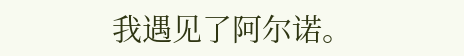我遇见了阿尔诺。